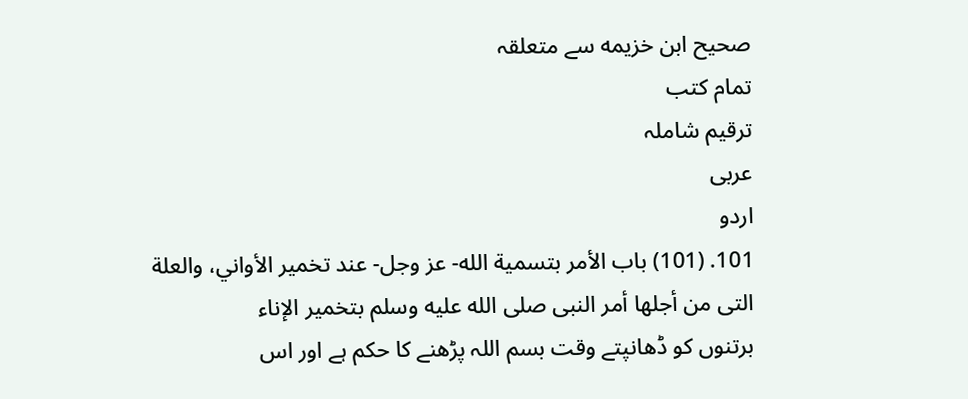صحيح ابن خزيمه سے متعلقہ
تمام کتب
ترقیم شاملہ
عربی
اردو
101. (101) باب الأمر بتسمية الله- عز وجل- عند تخمير الأواني، والعلة التى من أجلها أمر النبى صلى الله عليه وسلم بتخمير الإناء
برتنوں کو ڈھانپتے وقت بسم اللہ پڑھنے کا حکم ہے اور اس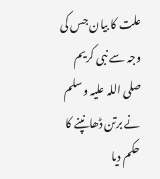علت کا بیان جس کی وجہ سے نبی کریم صلی اللہ علیہ وسلم نے برتن ڈھانپنے کا حکم دیا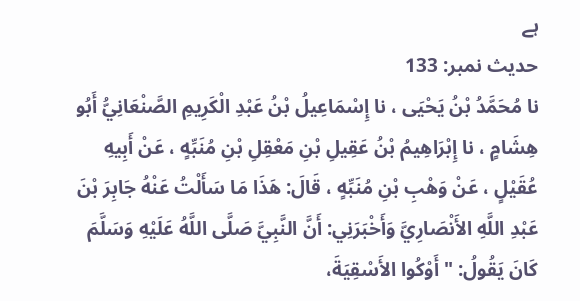ہے
حدیث نمبر: 133
نا مُحَمَّدُ بْنُ يَحْيَى ، نا إِسْمَاعِيلُ بْنُ عَبْدِ الْكَرِيمِ الصَّنْعَانِيُّ أَبُو هِشَامٍ ، نا إِبْرَاهِيمُ بْنُ عَقِيلِ بْنِ مَعْقِلِ بْنِ مُنَبِّهٍ ، عَنْ أَبِيهِ عُقَيْلٍ ، عَنْ وَهْبِ بْنِ مُنَبِّهٍ ، قَالَ: هَذَا مَا سَأَلْتُ عَنْهُ جَابِرَ بْنَ عَبْدِ اللَّهِ الأَنْصَارِيَّ وَأَخْبَرَنِي: أَنَّ النَّبِيَّ صَلَّى اللَّهُ عَلَيْهِ وَسَلَّمَ كَانَ يَقُولُ: " أَوْكُوا الأَسْقِيَةَ،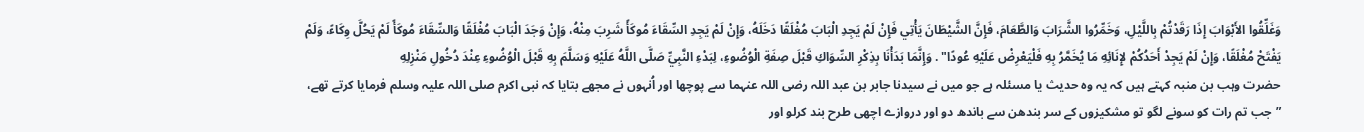وَغَلِّقُوا الأَبْوَابَ إِذَا رَقَدْتُمْ بِاللَّيْلِ، وَخَمِّرُوا الشَّرَابَ وَالطَّعَامَ، فَإِنَّ الشَّيْطَانَ يَأْتِي فَإِنْ لَمْ يَجِدِ الْبَابَ مُغْلَقًا دَخَلَهُ، وَإِنْ لَمْ يَجِدِ السِّقَاءَ مُوكَأً شَرِبَ مِنْهُ، وَإِنْ وَجَدَ الْبَابَ مُغْلَقًا وَالسِّقَاءَ مُوكَأً لَمْ يَحُلَّ وِكَاءً، وَلَمْ يَفْتَحْ مُغْلَقًا، وَإِنْ لَمْ يَجِدْ أَحَدُكُمْ لإِنَائِهِ مَا يُخَمَّرُ بِهِ فَلْيَعْرِضْ عَلَيْهِ عُودًا" . وَإِنَّمَا بَدَأْنَا بِذِكْرِ السِّوَاكِ قَبْلَ صِفَةِ الْوُضُوءِ، لِبَدْءِ النَّبِيِّ صَلَّى اللَّهُ عَلَيْهِ وَسَلَّمَ بِهِ قَبْلَ الْوُضُوءِ عِنْدَ دُخُولِ مَنْزِلِهِ
حضرت وہب بن منبہ کہتے ہیں کہ یہ وہ حدیث یا مسئلہ ہے جو میں نے سیدنا جابر بن عبد اللہ رضی اللہ عنہما سے پوچھا اور اُنہوں نے مجھے بتایا کہ نبی اکرم صلی اللہ علیہ وسلم فرمایا کرتے تھے، ”جب تم رات کو سونے لگو تو مشکیزوں کے سر بندھن سے باندھ دو اور دروازے اچھی طرح بند کرلو اور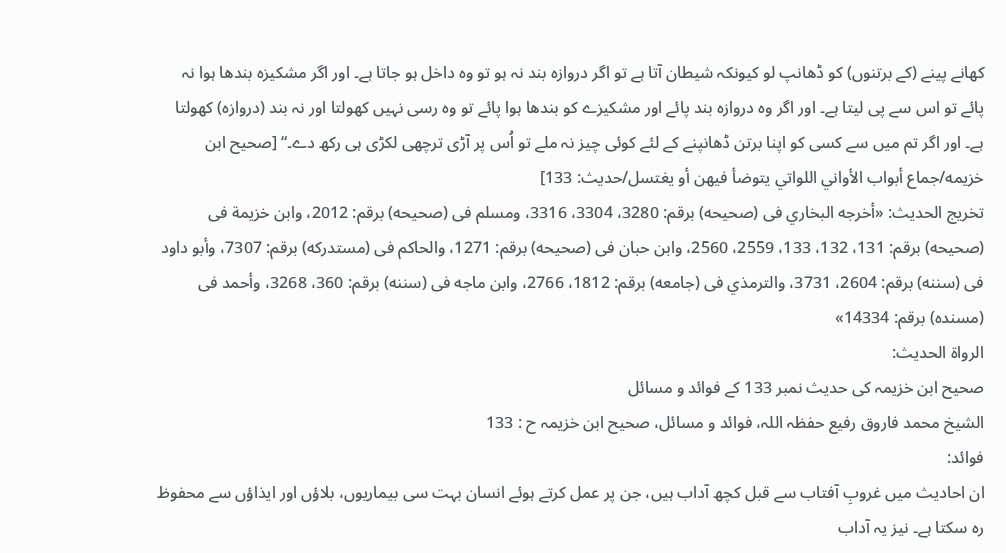کھانے پینے (کے برتنوں) کو ڈھانپ لو کیونکہ شیطان آتا ہے تو اگر دروازہ بند نہ ہو تو وہ داخل ہو جاتا ہے۔ اور اگر مشکیزہ بندھا ہوا نہ پائے تو اس سے پی لیتا ہے۔ اور اگر وہ دروازہ بند پائے اور مشکیزے کو بندھا ہوا پائے تو وہ رسی نہیں کھولتا اور نہ بند (دروازہ) کھولتا ہے۔ اور اگر تم میں سے کسی کو اپنا برتن ڈھانپنے کے لئے کوئی چیز نہ ملے تو اُس پر آڑی ترچھی لکڑی ہی رکھ دے۔“ [صحيح ابن خزيمه/جماع أبواب الأواني اللواتي يتوضأ فيهن أو يغتسل/حدیث: 133]
تخریج الحدیث: «أخرجه البخاري فى (صحيحه) برقم: 3280، 3304، 3316، ومسلم فى (صحيحه) برقم: 2012، وابن خزيمة فى (صحيحه) برقم: 131، 132، 133، 2559، 2560، وابن حبان فى (صحيحه) برقم: 1271، والحاكم فى (مستدركه) برقم: 7307، وأبو داود فى (سننه) برقم: 2604، 3731، والترمذي فى (جامعه) برقم: 1812، 2766، وابن ماجه فى (سننه) برقم: 360، 3268، وأحمد فى (مسنده) برقم: 14334»
الرواة الحديث:
صحیح ابن خزیمہ کی حدیث نمبر 133 کے فوائد و مسائل
الشيخ محمد فاروق رفیع حفظہ اللہ، فوائد و مسائل، صحیح ابن خزیمہ ح : 133
فوائد:
ان احادیث میں غروبِ آفتاب سے قبل کچھ آداب ہیں، جن پر عمل کرتے ہوئے انسان بہت سی بیماریوں، بلاؤں اور ایذاؤں سے محفوظ رہ سکتا ہے۔ نیز یہ آداب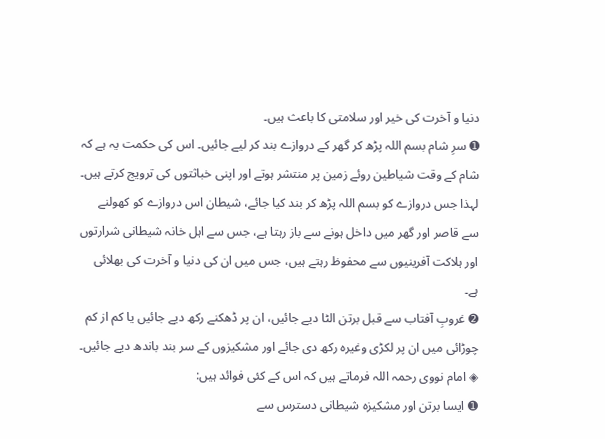دنیا و آخرت کی خیر اور سلامتی کا باعث ہیں۔
➊ سرِ شام بسم اللہ پڑھ کر گھر کے دروازے بند کر لیے جائیں۔ اس کی حکمت یہ ہے کہ شام کے وقت شیاطین روئے زمین پر منتشر ہوتے اور اپنی خباثتوں کی ترویج کرتے ہیں۔ لہذا جس دروازے کو بسم اللہ پڑھ کر بند کیا جائے، شیطان اس دروازے کو کھولنے سے قاصر اور گھر میں داخل ہونے سے باز رہتا ہے، جس سے اہل خانہ شیطانی شرارتوں اور ہلاکت آفرینیوں سے محفوظ رہتے ہیں، جس میں ان کی دنیا و آخرت کی بھلائی ہے۔
➋ غروبِ آفتاب سے قبل برتن الٹا دیے جائیں، ان پر ڈھکنے رکھ دیے جائیں یا کم از کم چوڑائی میں ان پر لکڑی وغیرہ رکھ دی جائے اور مشکیزوں کے سر بند باندھ دیے جائیں۔
◈ امام نووی رحمہ اللہ فرماتے ہیں کہ اس کے کئی فوائد ہیں:
➊ ایسا برتن اور مشکیزہ شیطانی دسترس سے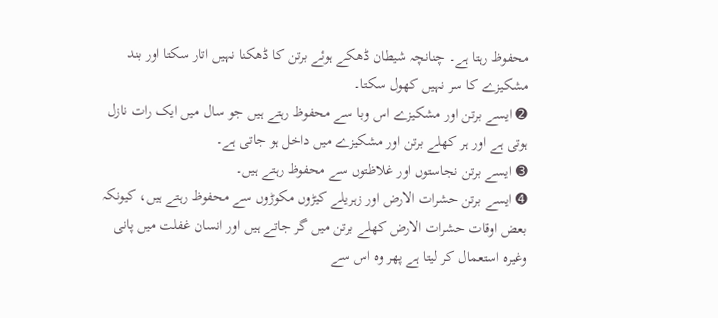محفوظ رہتا ہے۔ چنانچہ شیطان ڈھکے ہوئے برتن کا ڈھکنا نہیں اتار سکتا اور بند مشکیزے کا سر نہیں کھول سکتا۔
➋ ایسے برتن اور مشکیزے اس وبا سے محفوظ رہتے ہیں جو سال میں ایک رات نازل ہوتی ہے اور ہر کھلے برتن اور مشکیزے میں داخل ہو جاتی ہے۔
➌ ایسے برتن نجاستوں اور غلاظتوں سے محفوظ رہتے ہیں۔
➍ ایسے برتن حشرات الارض اور زہریلے کیڑوں مکوڑوں سے محفوظ رہتے ہیں، کیونکہ بعض اوقات حشرات الارض کھلے برتن میں گر جاتے ہیں اور انسان غفلت میں پانی وغیرہ استعمال کر لیتا ہے پھر وہ اس سے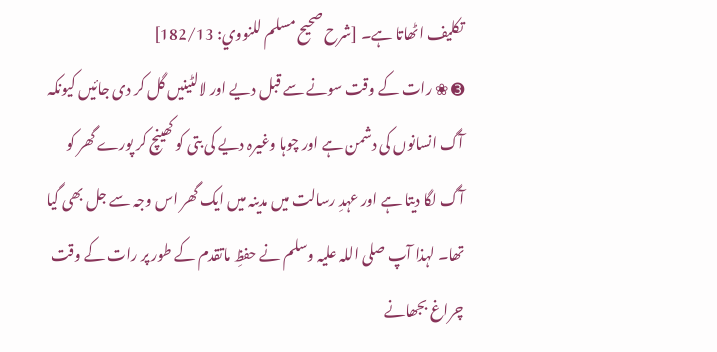تکلیف اٹھاتا ہے۔ [شرح صحيح مسلم للنووي: 182/13]
➌ ❀ رات کے وقت سونے سے قبل دیے اور لالٹینیں گل کر دی جائیں کیونکہ آگ انسانوں کی دشمن ہے اور چوہا وغیرہ دیے کی بتی کو کھینچ کر پورے گھر کو آگ لگا دیتا ہے اور عہدِ رسالت میں مدینہ میں ایک گھر اس وجہ سے جل بھی گیا تھا۔ لہذا آپ صلی اللہ علیہ وسلم نے حفظِ ماتقدم کے طور پر رات کے وقت چراغ بجھانے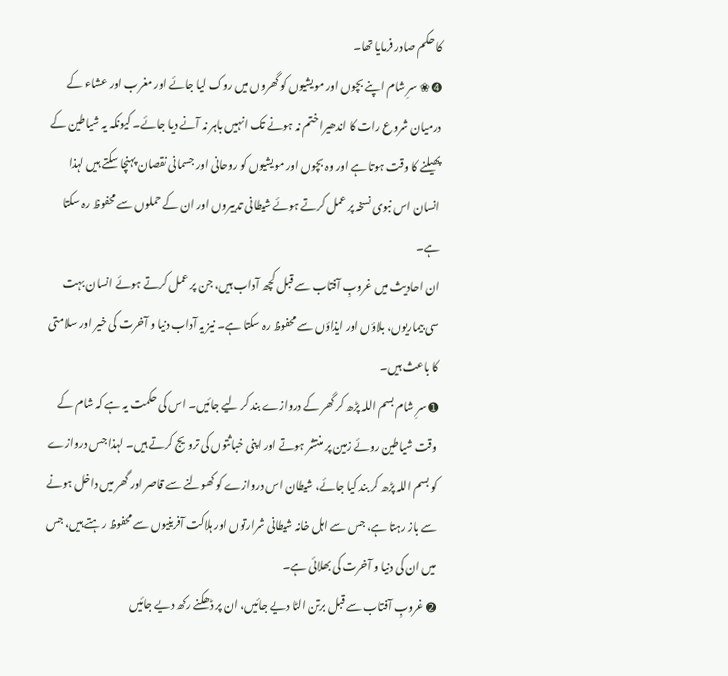کا حکم صادر فرمایا تھا۔
➍ ❀ سرِ شام اپنے بچوں اور مویشیوں کو گھروں میں روک لیا جائے اور مغرب اور عشاء کے درمیان شروع رات کا اندھیرا ختم نہ ہونے تک انہیں باہر نہ آنے دیا جائے۔ کیونکہ یہ شیاطین کے پھیلنے کا وقت ہوتا ہے اور وہ بچوں اور مویشیوں کو روحانی اور جسمانی نقصان پہنچا سکتے ہیں لہذا انسان اس نبوی نسخہ پر عمل کرتے ہوئے شیطانی تدبیروں اور ان کے حملوں سے محفوظ رہ سکتا ہے۔
ان احادیث میں غروبِ آفتاب سے قبل کچھ آداب ہیں، جن پر عمل کرتے ہوئے انسان بہت سی بیماریوں، بلاؤں اور ایذاؤں سے محفوظ رہ سکتا ہے۔ نیز یہ آداب دنیا و آخرت کی خیر اور سلامتی کا باعث ہیں۔
➊ سرِ شام بسم اللہ پڑھ کر گھر کے دروازے بند کر لیے جائیں۔ اس کی حکمت یہ ہے کہ شام کے وقت شیاطین روئے زمین پر منتشر ہوتے اور اپنی خباثتوں کی ترویج کرتے ہیں۔ لہذا جس دروازے کو بسم اللہ پڑھ کر بند کیا جائے، شیطان اس دروازے کو کھولنے سے قاصر اور گھر میں داخل ہونے سے باز رہتا ہے، جس سے اہل خانہ شیطانی شرارتوں اور ہلاکت آفرینیوں سے محفوظ رہتے ہیں، جس میں ان کی دنیا و آخرت کی بھلائی ہے۔
➋ غروبِ آفتاب سے قبل برتن الٹا دیے جائیں، ان پر ڈھکنے رکھ دیے جائیں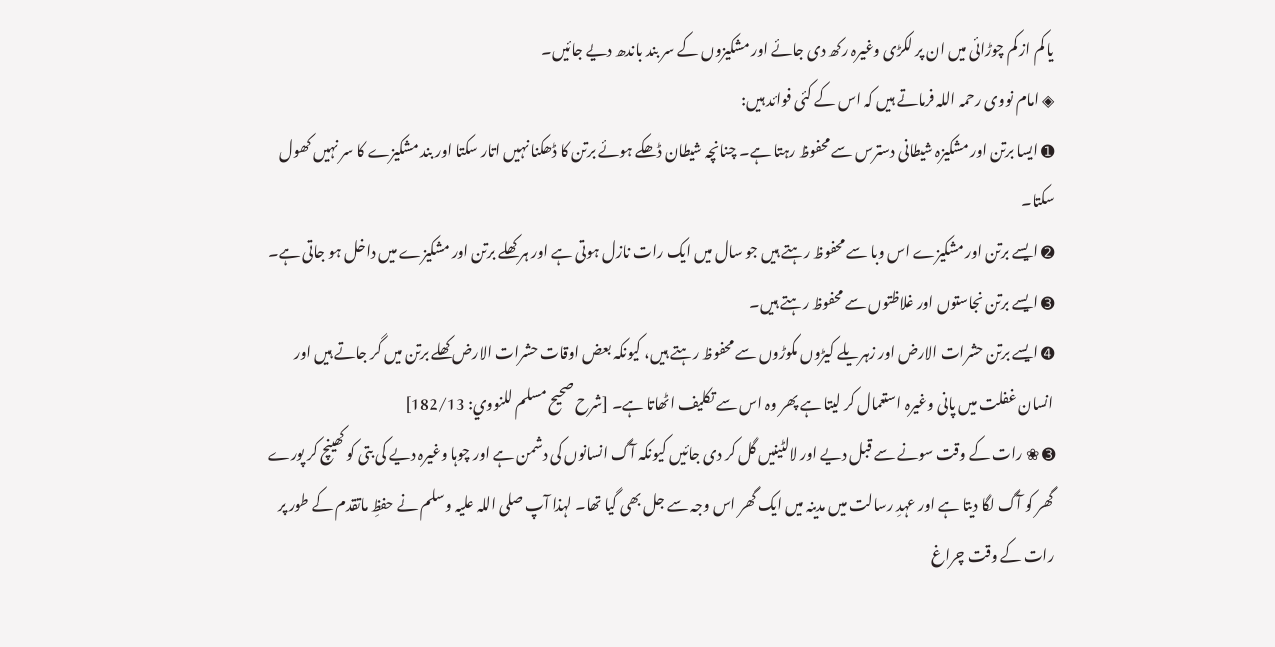یا کم از کم چوڑائی میں ان پر لکڑی وغیرہ رکھ دی جائے اور مشکیزوں کے سر بند باندھ دیے جائیں۔
◈ امام نووی رحمہ اللہ فرماتے ہیں کہ اس کے کئی فوائد ہیں:
➊ ایسا برتن اور مشکیزہ شیطانی دسترس سے محفوظ رہتا ہے۔ چنانچہ شیطان ڈھکے ہوئے برتن کا ڈھکنا نہیں اتار سکتا اور بند مشکیزے کا سر نہیں کھول سکتا۔
➋ ایسے برتن اور مشکیزے اس وبا سے محفوظ رہتے ہیں جو سال میں ایک رات نازل ہوتی ہے اور ہر کھلے برتن اور مشکیزے میں داخل ہو جاتی ہے۔
➌ ایسے برتن نجاستوں اور غلاظتوں سے محفوظ رہتے ہیں۔
➍ ایسے برتن حشرات الارض اور زہریلے کیڑوں مکوڑوں سے محفوظ رہتے ہیں، کیونکہ بعض اوقات حشرات الارض کھلے برتن میں گر جاتے ہیں اور انسان غفلت میں پانی وغیرہ استعمال کر لیتا ہے پھر وہ اس سے تکلیف اٹھاتا ہے۔ [شرح صحيح مسلم للنووي: 182/13]
➌ ❀ رات کے وقت سونے سے قبل دیے اور لالٹینیں گل کر دی جائیں کیونکہ آگ انسانوں کی دشمن ہے اور چوہا وغیرہ دیے کی بتی کو کھینچ کر پورے گھر کو آگ لگا دیتا ہے اور عہدِ رسالت میں مدینہ میں ایک گھر اس وجہ سے جل بھی گیا تھا۔ لہذا آپ صلی اللہ علیہ وسلم نے حفظِ ماتقدم کے طور پر رات کے وقت چراغ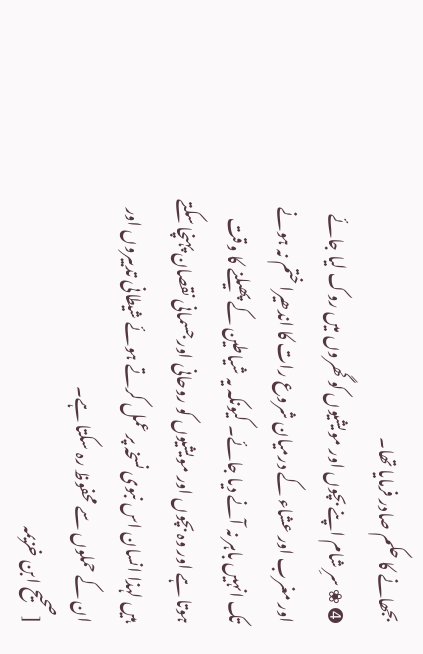بجھانے کا حکم صادر فرمایا تھا۔
➍ ❀ سرِ شام اپنے بچوں اور مویشیوں کو گھروں میں روک لیا جائے اور مغرب اور عشاء کے درمیان شروع رات کا اندھیرا ختم نہ ہونے تک انہیں باہر نہ آنے دیا جائے۔ کیونکہ یہ شیاطین کے پھیلنے کا وقت ہوتا ہے اور وہ بچوں اور مویشیوں کو روحانی اور جسمانی نقصان پہنچا سکتے ہیں لہذا انسان اس نبوی نسخہ پر عمل کرتے ہوئے شیطانی تدبیروں اور ان کے حملوں سے محفوظ رہ سکتا ہے۔
[صحیح ابن خزیمہ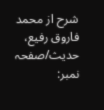شرح از محمد فاروق رفیع، حدیث/صفحہ نمبر: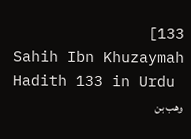133]
Sahih Ibn Khuzaymah Hadith 133 in Urdu
وهب بن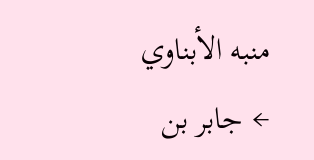منبه الأبناوي ← جابر بن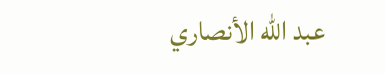عبد الله الأنصاري